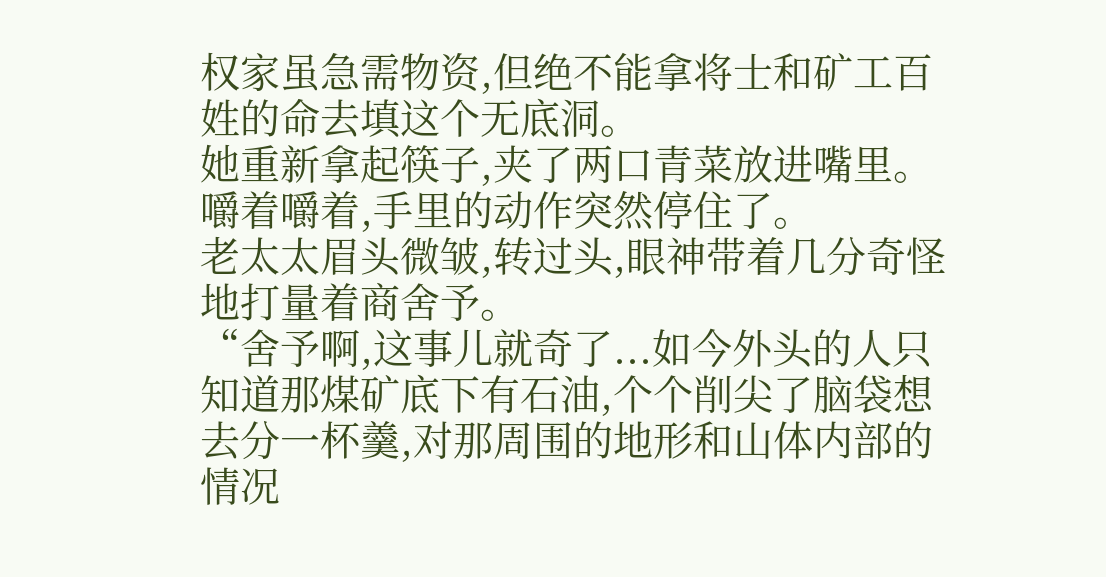权家虽急需物资,但绝不能拿将士和矿工百姓的命去填这个无底洞。
她重新拿起筷子,夹了两口青菜放进嘴里。
嚼着嚼着,手里的动作突然停住了。
老太太眉头微皱,转过头,眼神带着几分奇怪地打量着商舍予。
“舍予啊,这事儿就奇了...如今外头的人只知道那煤矿底下有石油,个个削尖了脑袋想去分一杯羹,对那周围的地形和山体内部的情况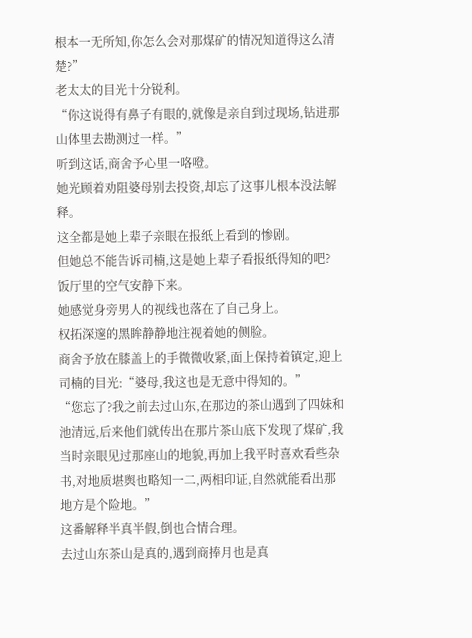根本一无所知,你怎么会对那煤矿的情况知道得这么清楚?”
老太太的目光十分锐利。
“你这说得有鼻子有眼的,就像是亲自到过现场,钻进那山体里去勘测过一样。”
听到这话,商舍予心里一咯噔。
她光顾着劝阻婆母别去投资,却忘了这事儿根本没法解释。
这全都是她上辈子亲眼在报纸上看到的惨剧。
但她总不能告诉司楠,这是她上辈子看报纸得知的吧?
饭厅里的空气安静下来。
她感觉身旁男人的视线也落在了自己身上。
权拓深邃的黑眸静静地注视着她的侧脸。
商舍予放在膝盖上的手微微收紧,面上保持着镇定,迎上司楠的目光:“婆母,我这也是无意中得知的。”
“您忘了?我之前去过山东,在那边的茶山遇到了四妹和池清远,后来他们就传出在那片茶山底下发现了煤矿,我当时亲眼见过那座山的地貌,再加上我平时喜欢看些杂书,对地质堪舆也略知一二,两相印证,自然就能看出那地方是个险地。”
这番解释半真半假,倒也合情合理。
去过山东茶山是真的,遇到商捧月也是真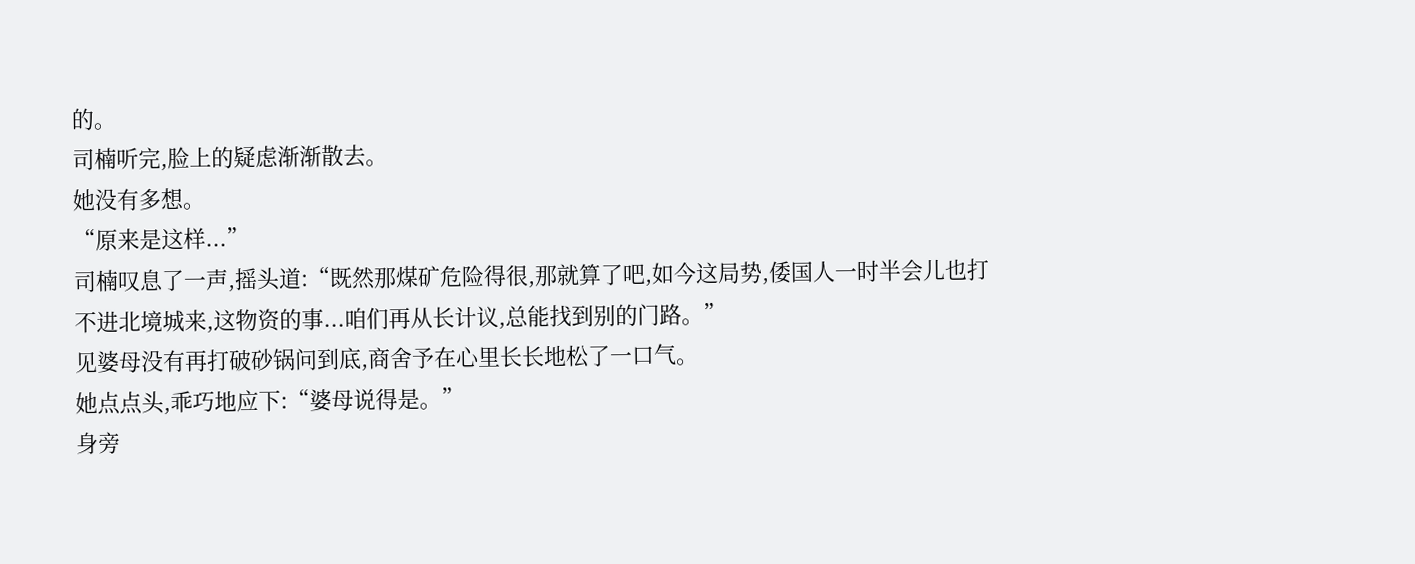的。
司楠听完,脸上的疑虑渐渐散去。
她没有多想。
“原来是这样...”
司楠叹息了一声,摇头道:“既然那煤矿危险得很,那就算了吧,如今这局势,倭国人一时半会儿也打不进北境城来,这物资的事...咱们再从长计议,总能找到别的门路。”
见婆母没有再打破砂锅问到底,商舍予在心里长长地松了一口气。
她点点头,乖巧地应下:“婆母说得是。”
身旁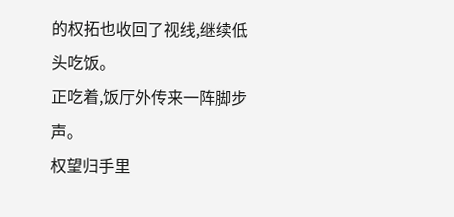的权拓也收回了视线,继续低头吃饭。
正吃着,饭厅外传来一阵脚步声。
权望归手里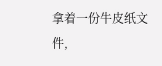拿着一份牛皮纸文件,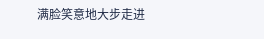满脸笑意地大步走进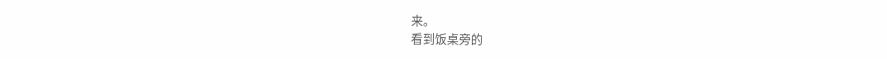来。
看到饭桌旁的